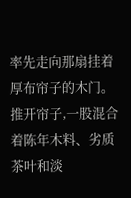率先走向那扇挂着厚布帘子的木门。
推开帘子,一股混合着陈年木料、劣质茶叶和淡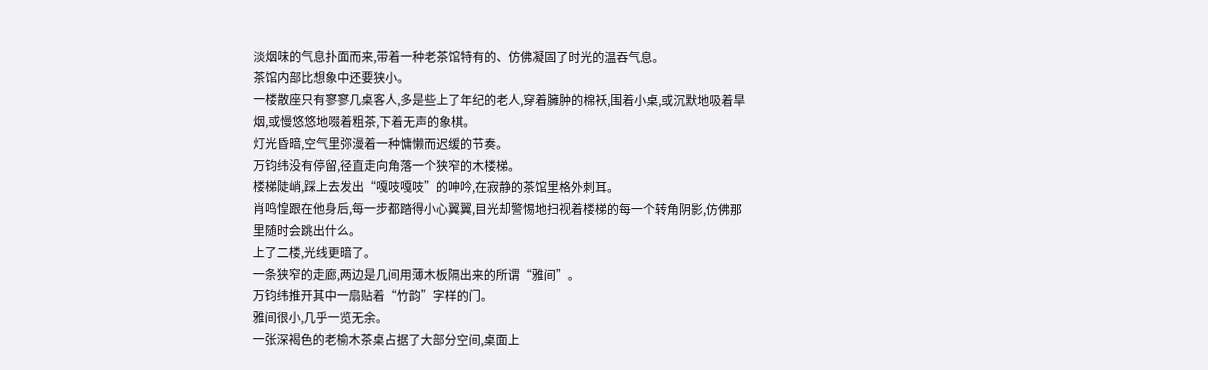淡烟味的气息扑面而来,带着一种老茶馆特有的、仿佛凝固了时光的温吞气息。
茶馆内部比想象中还要狭小。
一楼散座只有寥寥几桌客人,多是些上了年纪的老人,穿着臃肿的棉袄,围着小桌,或沉默地吸着旱烟,或慢悠悠地啜着粗茶,下着无声的象棋。
灯光昏暗,空气里弥漫着一种慵懒而迟缓的节奏。
万钧纬没有停留,径直走向角落一个狭窄的木楼梯。
楼梯陡峭,踩上去发出“嘎吱嘎吱”的呻吟,在寂静的茶馆里格外刺耳。
肖鸣惶跟在他身后,每一步都踏得小心翼翼,目光却警惕地扫视着楼梯的每一个转角阴影,仿佛那里随时会跳出什么。
上了二楼,光线更暗了。
一条狭窄的走廊,两边是几间用薄木板隔出来的所谓“雅间”。
万钧纬推开其中一扇贴着“竹韵”字样的门。
雅间很小,几乎一览无余。
一张深褐色的老榆木茶桌占据了大部分空间,桌面上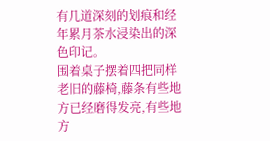有几道深刻的划痕和经年累月茶水浸染出的深色印记。
围着桌子摆着四把同样老旧的藤椅,藤条有些地方已经磨得发亮,有些地方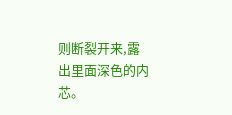则断裂开来,露出里面深色的内芯。